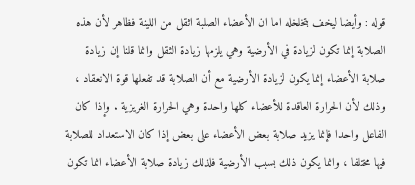قوله : وأيضا ليخف بتخلخله اما ان الأعضاء الصلبة اثقل من اللينة فظاهر لأن هذه الصلابة إنما تكون لزيادة في الأرضية وهي يلزمها زيادة الثقل وانما قلنا إن زيادة صلابة الأعضاء إنما يكون لزيادة الأرضية مع أن الصلابة قد تفعلها قوة الانعقاد ، وذلك لأن الحرارة العاقدة للأعضاء كلها واحدة وهي الحرارة الغريزية . وإذا كان الفاعل واحدا فإنما يزيد صلابة بعض الأعضاء على بعض إذا كان الاستعداد للصلابة فيها مختلفا ، وانما يكون ذلك بسبب الأرضية فلذلك زيادة صلابة الأعضاء انما تكون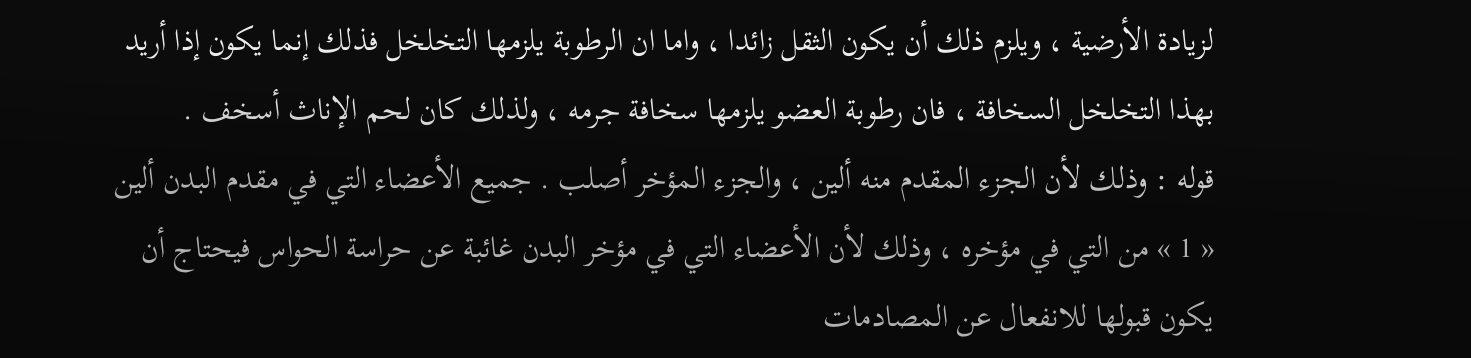لزيادة الأرضية ، ويلزم ذلك أن يكون الثقل زائدا ، واما ان الرطوبة يلزمها التخلخل فذلك إنما يكون إذا أريد بهذا التخلخل السخافة ، فان رطوبة العضو يلزمها سخافة جرمه ، ولذلك كان لحم الإناث أسخف .
قوله : وذلك لأن الجزء المقدم منه ألين ، والجزء المؤخر أصلب . جميع الأعضاء التي في مقدم البدن ألين « 1 » من التي في مؤخره ، وذلك لأن الأعضاء التي في مؤخر البدن غائبة عن حراسة الحواس فيحتاج أن يكون قبولها للانفعال عن المصادمات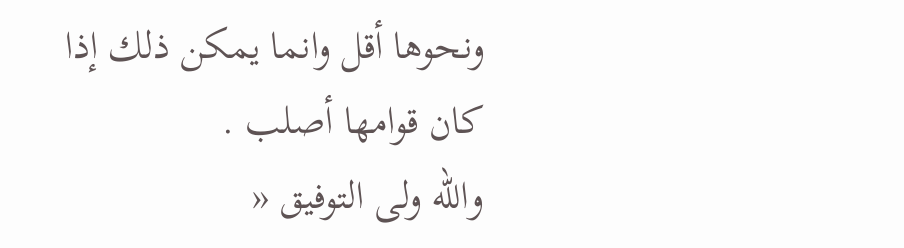ونحوها أقل وانما يمكن ذلك إذا كان قوامها أصلب .
واللّه ولى التوفيق «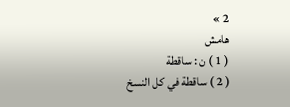2 »
هامش
( 1 ) ن : ساقطة
( 2 ) ساقطة في كل النسخ